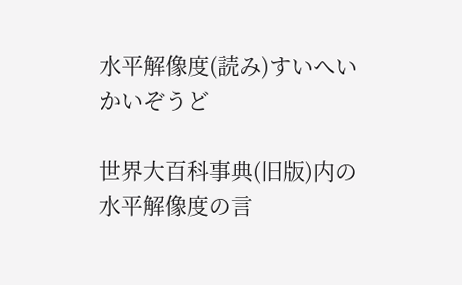水平解像度(読み)すいへいかいぞうど

世界大百科事典(旧版)内の水平解像度の言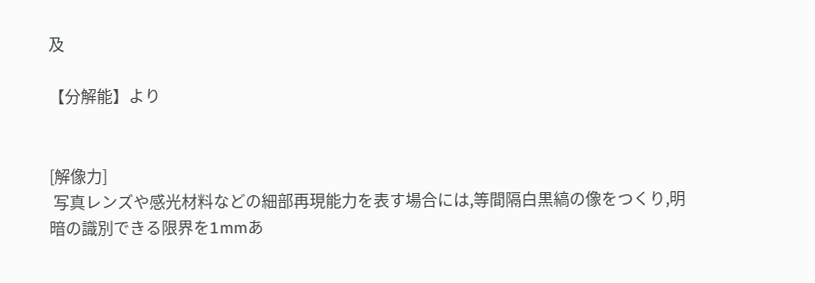及

【分解能】より


[解像力]
 写真レンズや感光材料などの細部再現能力を表す場合には,等間隔白黒縞の像をつくり,明暗の識別できる限界を1mmあ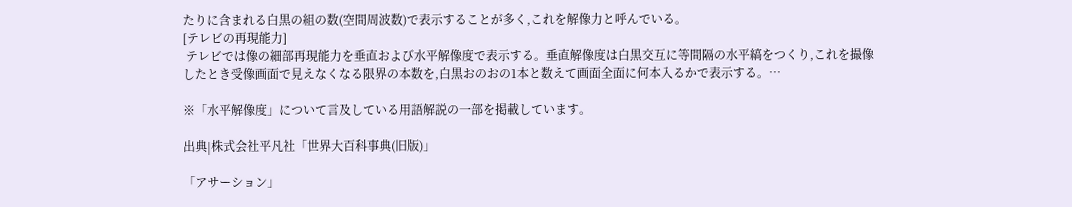たりに含まれる白黒の組の数(空間周波数)で表示することが多く,これを解像力と呼んでいる。
[テレビの再現能力]
 テレビでは像の細部再現能力を垂直および水平解像度で表示する。垂直解像度は白黒交互に等間隔の水平縞をつくり,これを撮像したとき受像画面で見えなくなる限界の本数を,白黒おのおの1本と数えて画面全面に何本入るかで表示する。…

※「水平解像度」について言及している用語解説の一部を掲載しています。

出典|株式会社平凡社「世界大百科事典(旧版)」

「アサーション」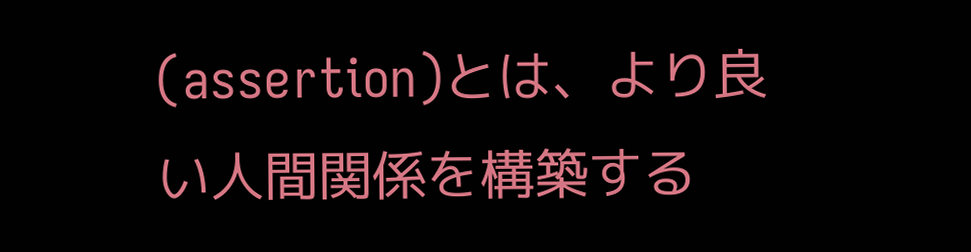(assertion)とは、より良い人間関係を構築する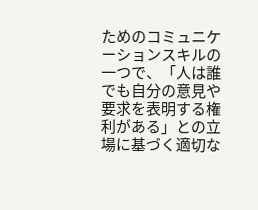ためのコミュニケーションスキルの一つで、「人は誰でも自分の意見や要求を表明する権利がある」との立場に基づく適切な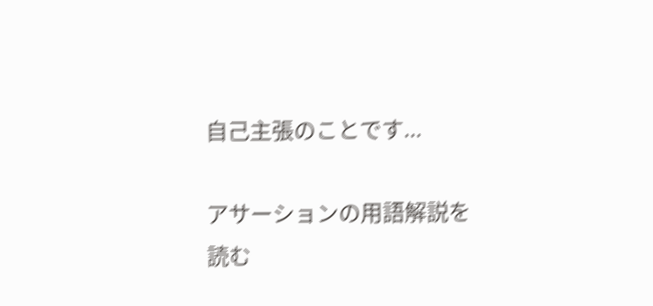自己主張のことです...

アサーションの用語解説を読む